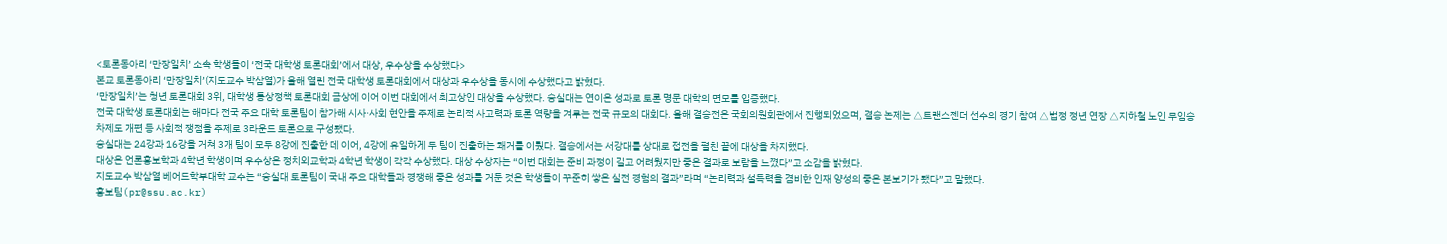<토론동아리 ‘만장일치’ 소속 학생들이 ‘전국 대학생 토론대회’에서 대상, 우수상을 수상했다>
본교 토론동아리 ‘만장일치’(지도교수 박삼열)가 올해 열린 전국 대학생 토론대회에서 대상과 우수상을 동시에 수상했다고 밝혔다.
‘만장일치’는 청년 토론대회 3위, 대학생 통상정책 토론대회 금상에 이어 이번 대회에서 최고상인 대상을 수상했다. 숭실대는 연이은 성과로 토론 명문 대학의 면모를 입증했다.
전국 대학생 토론대회는 해마다 전국 주요 대학 토론팀이 참가해 시사·사회 현안을 주제로 논리적 사고력과 토론 역량을 겨루는 전국 규모의 대회다. 올해 결승전은 국회의원회관에서 진행되었으며, 결승 논제는 △트랜스젠더 선수의 경기 참여 △법정 정년 연장 △지하철 노인 무임승차제도 개편 등 사회적 쟁점을 주제로 3라운드 토론으로 구성됐다.
숭실대는 24강과 16강을 거쳐 3개 팀이 모두 8강에 진출한 데 이어, 4강에 유일하게 두 팀이 진출하는 쾌거를 이뤘다. 결승에서는 서강대를 상대로 접전을 펼친 끝에 대상을 차지했다.
대상은 언론홍보학과 4학년 학생이며 우수상은 정치외교학과 4학년 학생이 각각 수상했다. 대상 수상자는 “이번 대회는 준비 과정이 길고 어려웠지만 좋은 결과로 보람을 느꼈다”고 소감을 밝혔다.
지도교수 박삼열 베어드학부대학 교수는 “숭실대 토론팀이 국내 주요 대학들과 경쟁해 좋은 성과를 거둔 것은 학생들이 꾸준히 쌓은 실전 경험의 결과”라며 “논리력과 설득력을 겸비한 인재 양성의 좋은 본보기가 됐다”고 말했다.
홍보팀(pr@ssu.ac.kr)